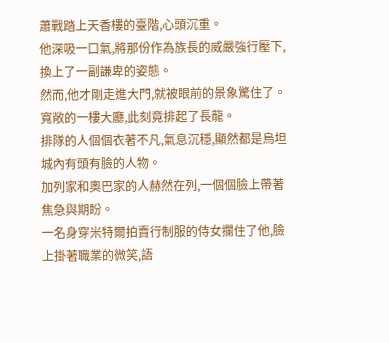蕭戰踏上天香樓的臺階,心頭沉重。
他深吸一口氣,將那份作為族長的威嚴強行壓下,換上了一副謙卑的姿態。
然而,他才剛走進大門,就被眼前的景象驚住了。
寬敞的一樓大廳,此刻竟排起了長龍。
排隊的人個個衣著不凡,氣息沉穩,顯然都是烏坦城內有頭有臉的人物。
加列家和奧巴家的人赫然在列,一個個臉上帶著焦急與期盼。
一名身穿米特爾拍賣行制服的侍女攔住了他,臉上掛著職業的微笑,語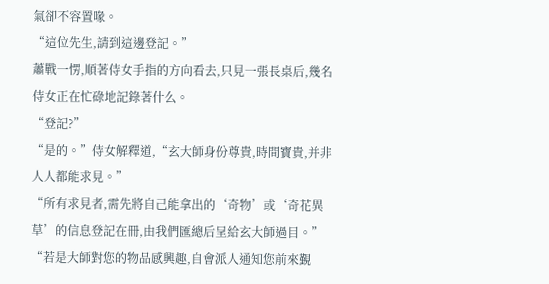氣卻不容置喙。
“這位先生,請到這邊登記。”
蕭戰一愣,順著侍女手指的方向看去,只見一張長桌后,幾名侍女正在忙碌地記錄著什么。
“登記?”
“是的。”侍女解釋道,“玄大師身份尊貴,時間寶貴,并非人人都能求見。”
“所有求見者,需先將自己能拿出的‘奇物’或‘奇花異草’的信息登記在冊,由我們匯總后呈給玄大師過目。”
“若是大師對您的物品感興趣,自會派人通知您前來覲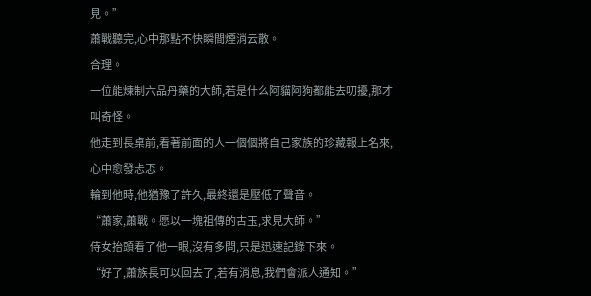見。”
蕭戰聽完,心中那點不快瞬間煙消云散。
合理。
一位能煉制六品丹藥的大師,若是什么阿貓阿狗都能去叨擾,那才叫奇怪。
他走到長桌前,看著前面的人一個個將自己家族的珍藏報上名來,心中愈發忐忑。
輪到他時,他猶豫了許久,最終還是壓低了聲音。
“蕭家,蕭戰。愿以一塊祖傳的古玉,求見大師。”
侍女抬頭看了他一眼,沒有多問,只是迅速記錄下來。
“好了,蕭族長可以回去了,若有消息,我們會派人通知。”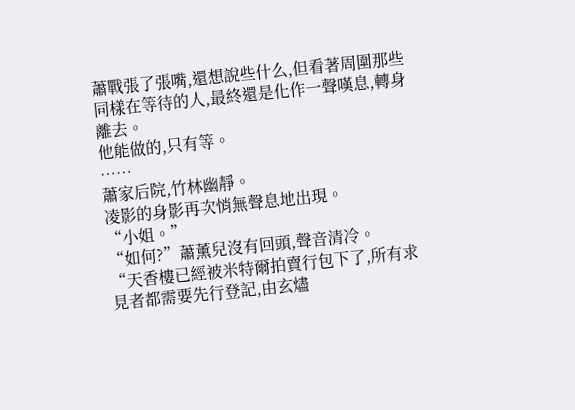蕭戰張了張嘴,還想說些什么,但看著周圍那些同樣在等待的人,最終還是化作一聲嘆息,轉身離去。
他能做的,只有等。
……
蕭家后院,竹林幽靜。
凌影的身影再次悄無聲息地出現。
“小姐。”
“如何?”蕭薰兒沒有回頭,聲音清冷。
“天香樓已經被米特爾拍賣行包下了,所有求見者都需要先行登記,由玄燼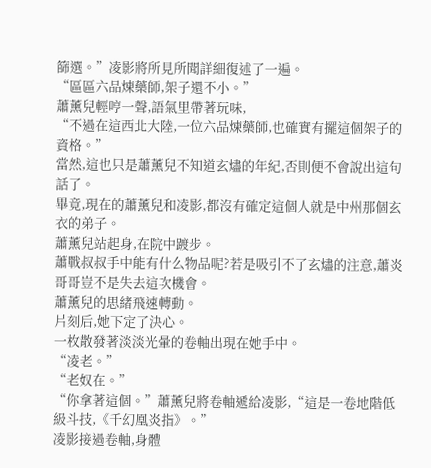篩選。”凌影將所見所聞詳細復述了一遍。
“區區六品煉藥師,架子還不小。”
蕭薰兒輕哼一聲,語氣里帶著玩味,
“不過在這西北大陸,一位六品煉藥師,也確實有擺這個架子的資格。”
當然,這也只是蕭薰兒不知道玄燼的年紀,否則便不會說出這句話了。
畢竟,現在的蕭薰兒和凌影,都沒有確定這個人就是中州那個玄衣的弟子。
蕭薰兒站起身,在院中踱步。
蕭戰叔叔手中能有什么物品呢?若是吸引不了玄燼的注意,蕭炎哥哥豈不是失去這次機會。
蕭薰兒的思緒飛速轉動。
片刻后,她下定了決心。
一枚散發著淡淡光暈的卷軸出現在她手中。
“凌老。”
“老奴在。”
“你拿著這個。”蕭薰兒將卷軸遞給凌影,“這是一卷地階低級斗技,《千幻凰炎指》。”
凌影接過卷軸,身體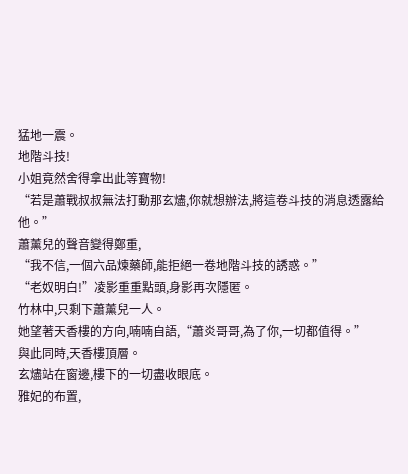猛地一震。
地階斗技!
小姐竟然舍得拿出此等寶物!
“若是蕭戰叔叔無法打動那玄燼,你就想辦法,將這卷斗技的消息透露給他。”
蕭薰兒的聲音變得鄭重,
“我不信,一個六品煉藥師,能拒絕一卷地階斗技的誘惑。”
“老奴明白!”凌影重重點頭,身影再次隱匿。
竹林中,只剩下蕭薰兒一人。
她望著天香樓的方向,喃喃自語,“蕭炎哥哥,為了你,一切都值得。”
與此同時,天香樓頂層。
玄燼站在窗邊,樓下的一切盡收眼底。
雅妃的布置,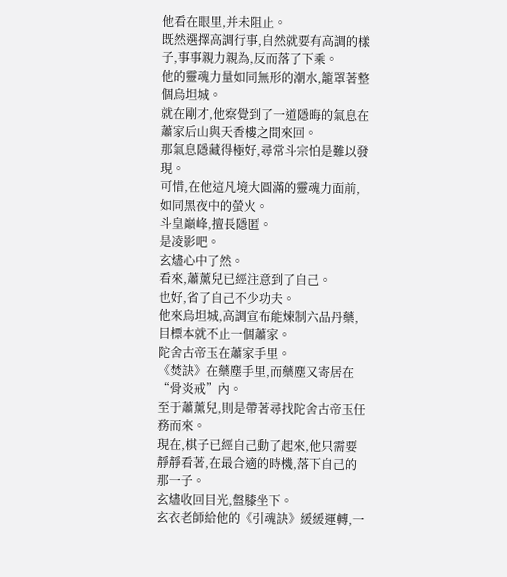他看在眼里,并未阻止。
既然選擇高調行事,自然就要有高調的樣子,事事親力親為,反而落了下乘。
他的靈魂力量如同無形的潮水,籠罩著整個烏坦城。
就在剛才,他察覺到了一道隱晦的氣息在蕭家后山與天香樓之間來回。
那氣息隱藏得極好,尋常斗宗怕是難以發現。
可惜,在他這凡境大圓滿的靈魂力面前,如同黑夜中的螢火。
斗皇巔峰,擅長隱匿。
是凌影吧。
玄燼心中了然。
看來,蕭薰兒已經注意到了自己。
也好,省了自己不少功夫。
他來烏坦城,高調宣布能煉制六品丹藥,目標本就不止一個蕭家。
陀舍古帝玉在蕭家手里。
《焚訣》在藥塵手里,而藥塵又寄居在“骨炎戒”內。
至于蕭薰兒,則是帶著尋找陀舍古帝玉任務而來。
現在,棋子已經自己動了起來,他只需要靜靜看著,在最合適的時機,落下自己的那一子。
玄燼收回目光,盤膝坐下。
玄衣老師給他的《引魂訣》緩緩運轉,一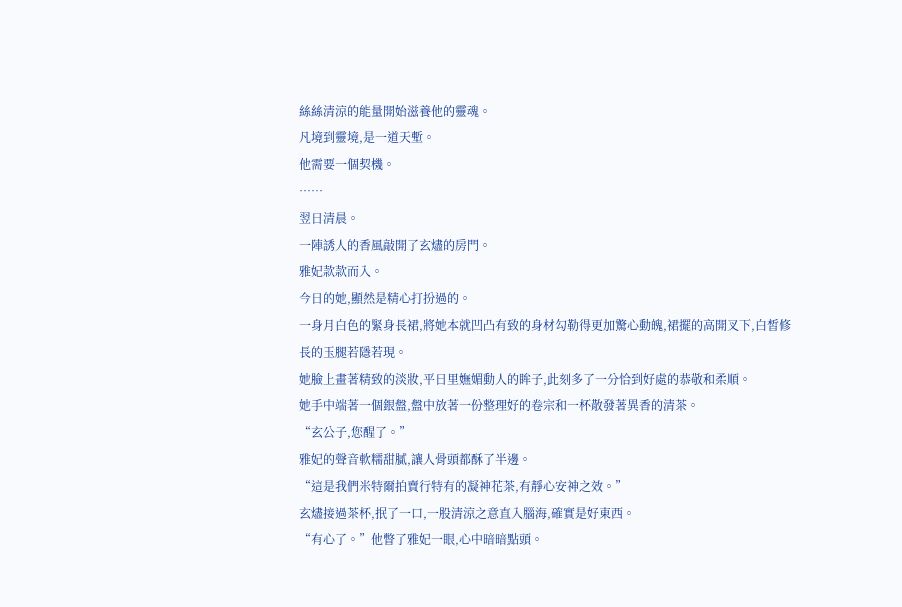絲絲清涼的能量開始滋養他的靈魂。
凡境到靈境,是一道天塹。
他需要一個契機。
……
翌日清晨。
一陣誘人的香風敲開了玄燼的房門。
雅妃款款而入。
今日的她,顯然是精心打扮過的。
一身月白色的緊身長裙,將她本就凹凸有致的身材勾勒得更加驚心動魄,裙擺的高開叉下,白皙修長的玉腿若隱若現。
她臉上畫著精致的淡妝,平日里嫵媚動人的眸子,此刻多了一分恰到好處的恭敬和柔順。
她手中端著一個銀盤,盤中放著一份整理好的卷宗和一杯散發著異香的清茶。
“玄公子,您醒了。”
雅妃的聲音軟糯甜膩,讓人骨頭都酥了半邊。
“這是我們米特爾拍賣行特有的凝神花茶,有靜心安神之效。”
玄燼接過茶杯,抿了一口,一股清涼之意直入腦海,確實是好東西。
“有心了。”他瞥了雅妃一眼,心中暗暗點頭。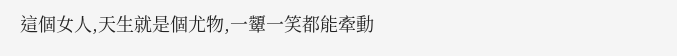這個女人,天生就是個尤物,一顰一笑都能牽動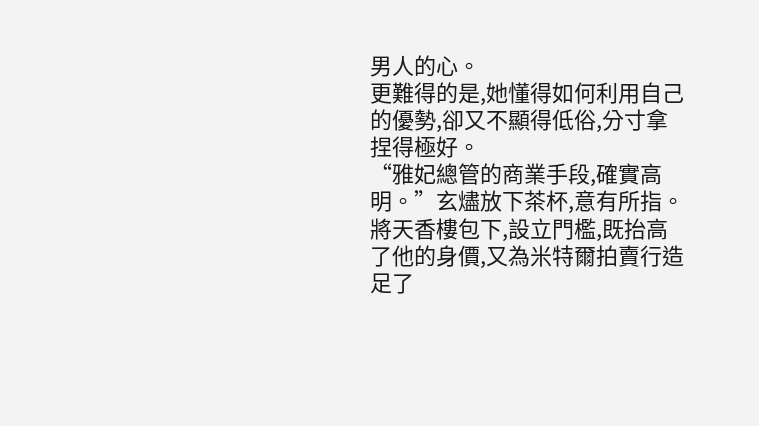男人的心。
更難得的是,她懂得如何利用自己的優勢,卻又不顯得低俗,分寸拿捏得極好。
“雅妃總管的商業手段,確實高明。”玄燼放下茶杯,意有所指。
將天香樓包下,設立門檻,既抬高了他的身價,又為米特爾拍賣行造足了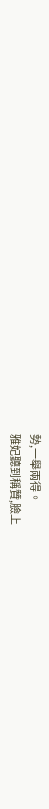勢,一舉兩得。
雅妃聽到稱贊,臉上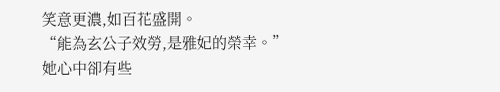笑意更濃,如百花盛開。
“能為玄公子效勞,是雅妃的榮幸。”
她心中卻有些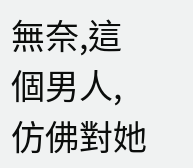無奈,這個男人,仿佛對她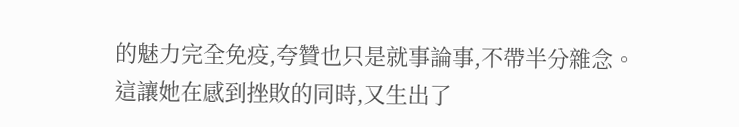的魅力完全免疫,夸贊也只是就事論事,不帶半分雜念。
這讓她在感到挫敗的同時,又生出了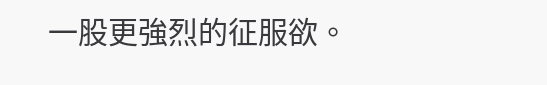一股更強烈的征服欲。